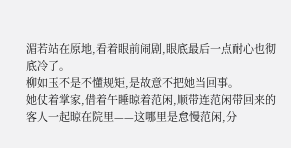湄若站在原地,看着眼前闹剧,眼底最后一点耐心也彻底冷了。
柳如玉不是不懂规矩,是故意不把她当回事。
她仗着掌家,借着午睡晾着范闲,顺带连范闲带回来的客人一起晾在院里——这哪里是怠慢范闲,分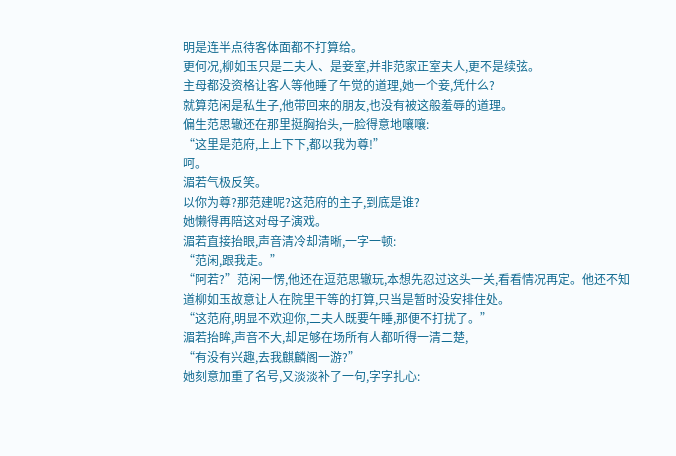明是连半点待客体面都不打算给。
更何况,柳如玉只是二夫人、是妾室,并非范家正室夫人,更不是续弦。
主母都没资格让客人等他睡了午觉的道理,她一个妾,凭什么?
就算范闲是私生子,他带回来的朋友,也没有被这般羞辱的道理。
偏生范思辙还在那里挺胸抬头,一脸得意地嚷嚷:
“这里是范府,上上下下,都以我为尊!”
呵。
湄若气极反笑。
以你为尊?那范建呢?这范府的主子,到底是谁?
她懒得再陪这对母子演戏。
湄若直接抬眼,声音清冷却清晰,一字一顿:
“范闲,跟我走。”
“阿若?”范闲一愣,他还在逗范思辙玩,本想先忍过这头一关,看看情况再定。他还不知道柳如玉故意让人在院里干等的打算,只当是暂时没安排住处。
“这范府,明显不欢迎你,二夫人既要午睡,那便不打扰了。”
湄若抬眸,声音不大,却足够在场所有人都听得一清二楚,
“有没有兴趣,去我麒麟阁一游?”
她刻意加重了名号,又淡淡补了一句,字字扎心: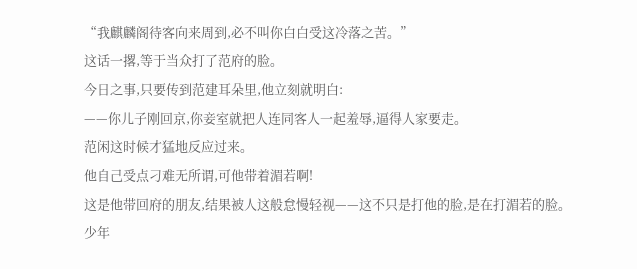“我麒麟阁待客向来周到,必不叫你白白受这冷落之苦。”
这话一撂,等于当众打了范府的脸。
今日之事,只要传到范建耳朵里,他立刻就明白:
——你儿子刚回京,你妾室就把人连同客人一起羞辱,逼得人家要走。
范闲这时候才猛地反应过来。
他自己受点刁难无所谓,可他带着湄若啊!
这是他带回府的朋友,结果被人这般怠慢轻视——这不只是打他的脸,是在打湄若的脸。
少年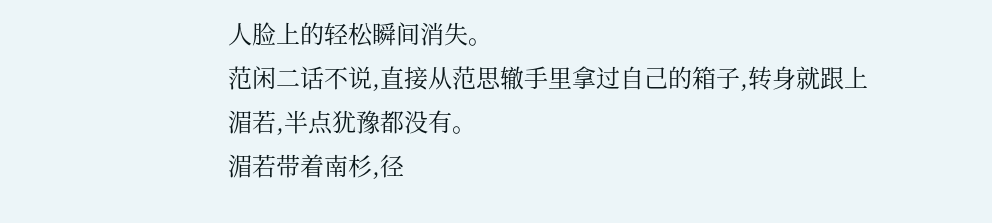人脸上的轻松瞬间消失。
范闲二话不说,直接从范思辙手里拿过自己的箱子,转身就跟上湄若,半点犹豫都没有。
湄若带着南杉,径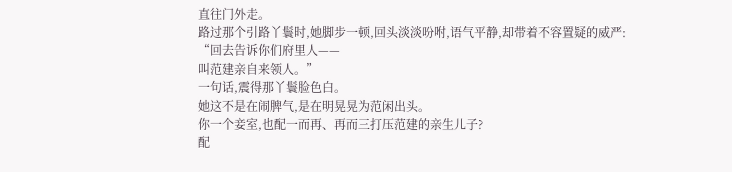直往门外走。
路过那个引路丫鬟时,她脚步一顿,回头淡淡吩咐,语气平静,却带着不容置疑的威严:
“回去告诉你们府里人——
叫范建亲自来领人。”
一句话,震得那丫鬟脸色白。
她这不是在闹脾气,是在明晃晃为范闲出头。
你一个妾室,也配一而再、再而三打压范建的亲生儿子?
配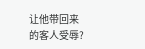让他带回来的客人受辱?